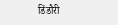डिंडौरी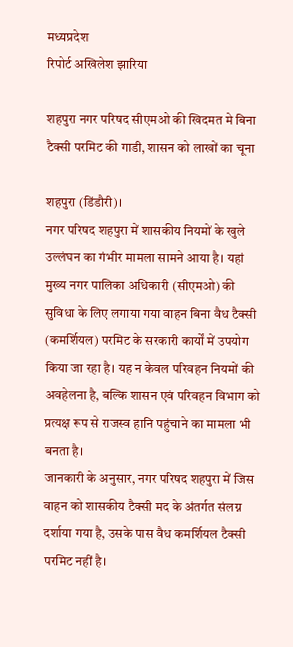मध्यप्रदेश
रिपोर्ट अखिलेश झारिया

शहपुरा नगर परिषद सीएमओ की खिदमत मे बिना टैक्सी परमिट की गाडी, शासन को लाखों का चूना

शहपुरा (डिंडौरी)।
नगर परिषद शहपुरा में शासकीय नियमों के खुले उल्लंघन का गंभीर मामला सामने आया है। यहां मुख्य नगर पालिका अधिकारी (सीएमओ) की सुविधा के लिए लगाया गया वाहन बिना वैध टैक्सी (कमर्शियल) परमिट के सरकारी कार्यों में उपयोग किया जा रहा है। यह न केवल परिवहन नियमों की अवहेलना है, बल्कि शासन एवं परिवहन विभाग को प्रत्यक्ष रूप से राजस्व हानि पहुंचाने का मामला भी बनता है।
जानकारी के अनुसार, नगर परिषद शहपुरा में जिस वाहन को शासकीय टैक्सी मद के अंतर्गत संलग्न दर्शाया गया है, उसके पास वैध कमर्शियल टैक्सी परमिट नहीं है।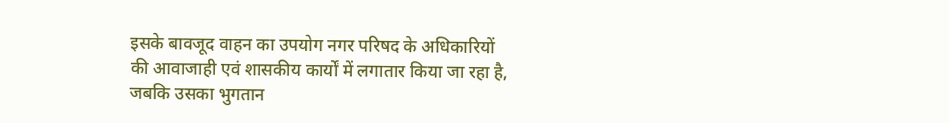इसके बावजूद वाहन का उपयोग नगर परिषद के अधिकारियों की आवाजाही एवं शासकीय कार्यों में लगातार किया जा रहा है, जबकि उसका भुगतान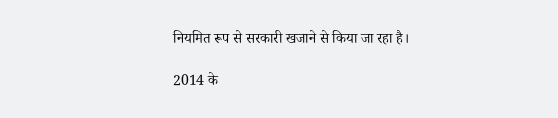नियमित रूप से सरकारी खजाने से किया जा रहा है।

2014 के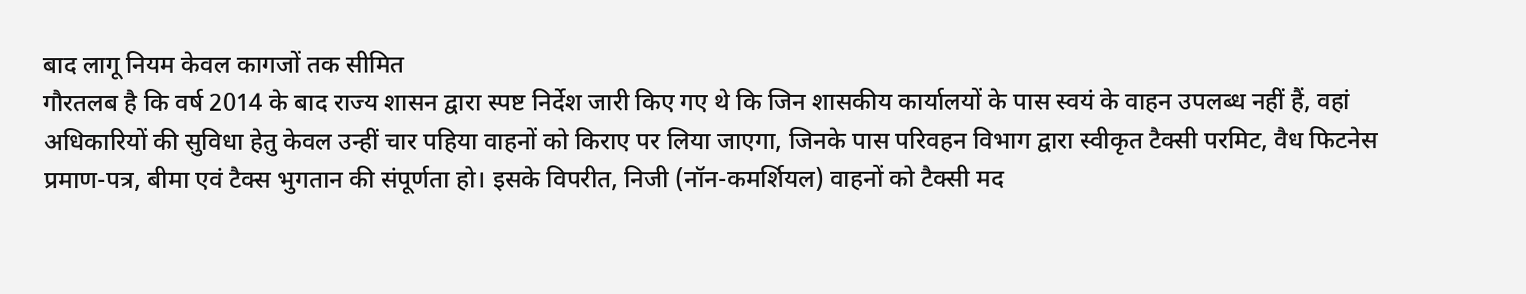बाद लागू नियम केवल कागजों तक सीमित
गौरतलब है कि वर्ष 2014 के बाद राज्य शासन द्वारा स्पष्ट निर्देश जारी किए गए थे कि जिन शासकीय कार्यालयों के पास स्वयं के वाहन उपलब्ध नहीं हैं, वहां अधिकारियों की सुविधा हेतु केवल उन्हीं चार पहिया वाहनों को किराए पर लिया जाएगा, जिनके पास परिवहन विभाग द्वारा स्वीकृत टैक्सी परमिट, वैध फिटनेस प्रमाण-पत्र, बीमा एवं टैक्स भुगतान की संपूर्णता हो। इसके विपरीत, निजी (नॉन-कमर्शियल) वाहनों को टैक्सी मद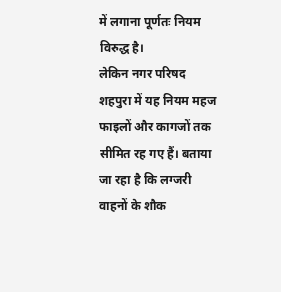में लगाना पूर्णतः नियम विरुद्ध है।
लेकिन नगर परिषद शहपुरा में यह नियम महज फाइलों और कागजों तक सीमित रह गए हैं। बताया जा रहा है कि लग्जरी वाहनों के शौक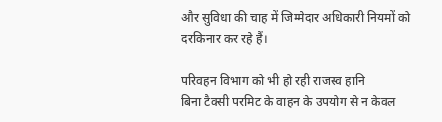और सुविधा की चाह में जिम्मेदार अधिकारी नियमों को दरकिनार कर रहे हैं।

परिवहन विभाग को भी हो रही राजस्व हानि
बिना टैक्सी परमिट के वाहन के उपयोग से न केवल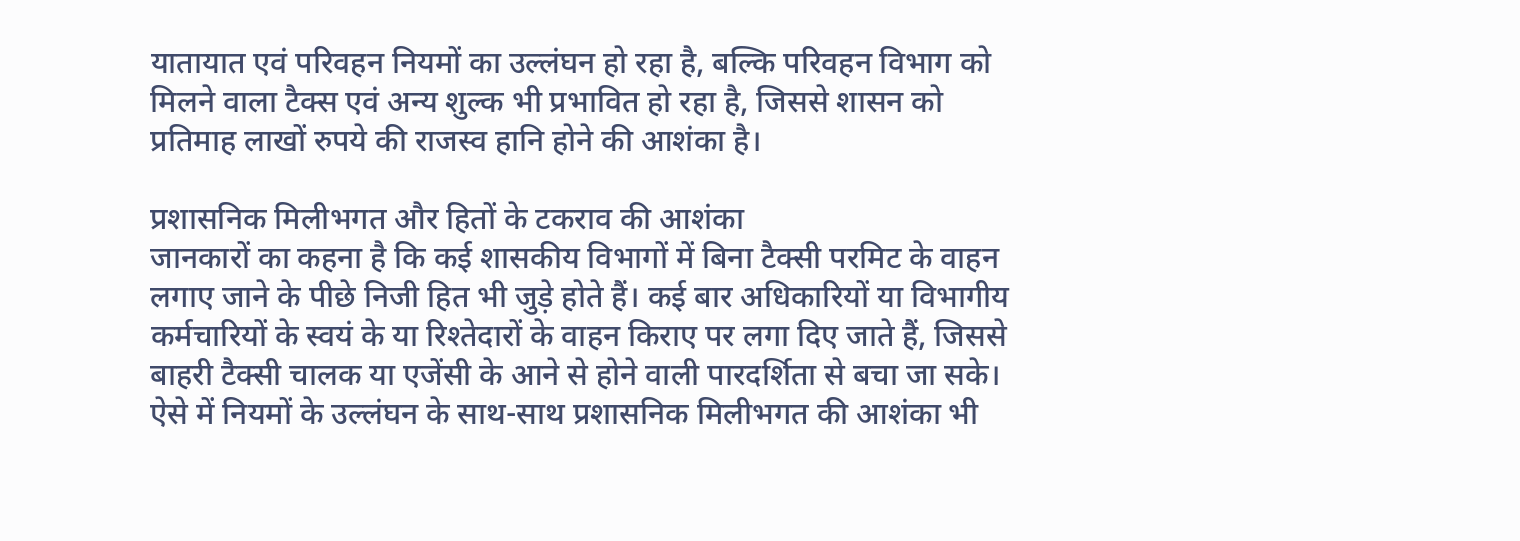यातायात एवं परिवहन नियमों का उल्लंघन हो रहा है, बल्कि परिवहन विभाग को मिलने वाला टैक्स एवं अन्य शुल्क भी प्रभावित हो रहा है, जिससे शासन को प्रतिमाह लाखों रुपये की राजस्व हानि होने की आशंका है।

प्रशासनिक मिलीभगत और हितों के टकराव की आशंका
जानकारों का कहना है कि कई शासकीय विभागों में बिना टैक्सी परमिट के वाहन लगाए जाने के पीछे निजी हित भी जुड़े होते हैं। कई बार अधिकारियों या विभागीय कर्मचारियों के स्वयं के या रिश्तेदारों के वाहन किराए पर लगा दिए जाते हैं, जिससे बाहरी टैक्सी चालक या एजेंसी के आने से होने वाली पारदर्शिता से बचा जा सके। ऐसे में नियमों के उल्लंघन के साथ-साथ प्रशासनिक मिलीभगत की आशंका भी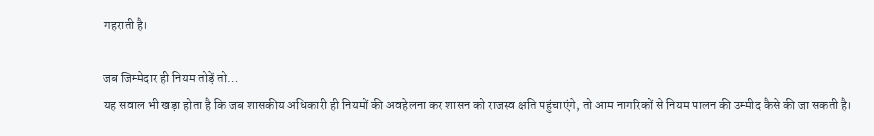गहराती है।

जब जिम्मेदार ही नियम तोड़ें तो…
यह सवाल भी खड़ा होता है कि जब शासकीय अधिकारी ही नियमों की अवहेलना कर शासन को राजस्व क्षति पहुंचाएंगे, तो आम नागरिकों से नियम पालन की उम्मीद कैसे की जा सकती है।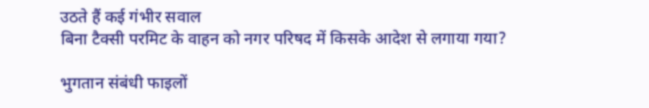उठते हैं कई गंभीर सवाल
बिना टैक्सी परमिट के वाहन को नगर परिषद में किसके आदेश से लगाया गया?

भुगतान संबंधी फाइलों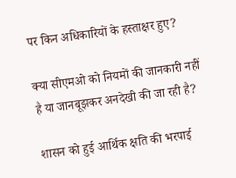पर किन अधिकारियों के हस्ताक्षर हुए?

क्या सीएमओ को नियमों की जानकारी नहीं है या जानबूझकर अनदेखी की जा रही है?

शासन को हुई आर्थिक क्षति की भरपाई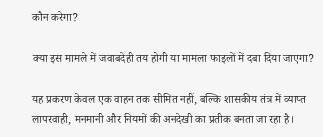कौन करेगा?

क्या इस मामले में जवाबदेही तय होगी या मामला फाइलों में दबा दिया जाएगा?

यह प्रकरण केवल एक वाहन तक सीमित नहीं, बल्कि शासकीय तंत्र में व्याप्त लापरवाही, मनमानी और नियमों की अनदेखी का प्रतीक बनता जा रहा है।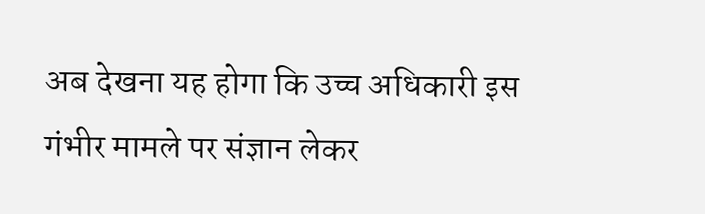अब देखना यह होगा कि उच्च अधिकारी इस गंभीर मामले पर संज्ञान लेकर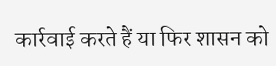कार्रवाई करते हैं या फिर शासन को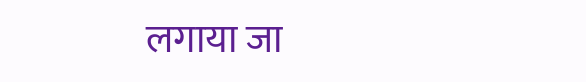लगाया जा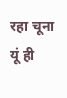रहा चूना यूं ही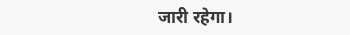जारी रहेगा।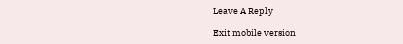Leave A Reply

Exit mobile version